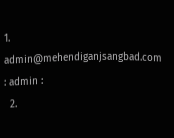1. admin@mehendiganjsangbad.com : admin :
  2.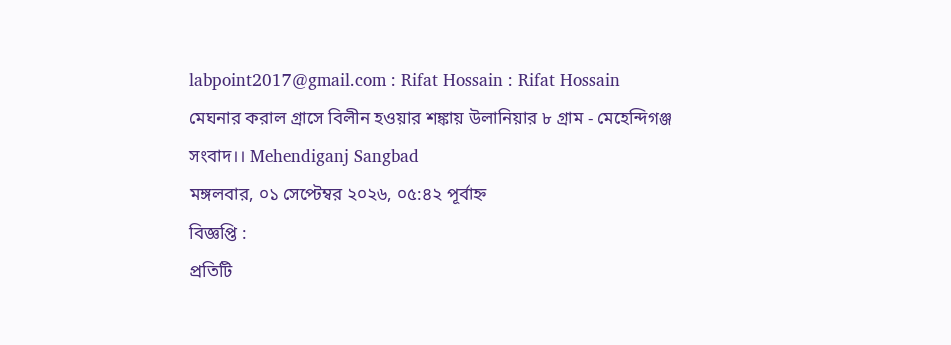labpoint2017@gmail.com : Rifat Hossain : Rifat Hossain
মেঘনার করাল গ্রাসে বিলীন হওয়ার শঙ্কায় উলানিয়ার ৮ গ্রাম - মেহেন্দিগঞ্জ সংবাদ।। Mehendiganj Sangbad
মঙ্গলবার, ০১ সেপ্টেম্বর ২০২৬, ০৫:৪২ পূর্বাহ্ন
বিজ্ঞপ্তি :
প্রতিটি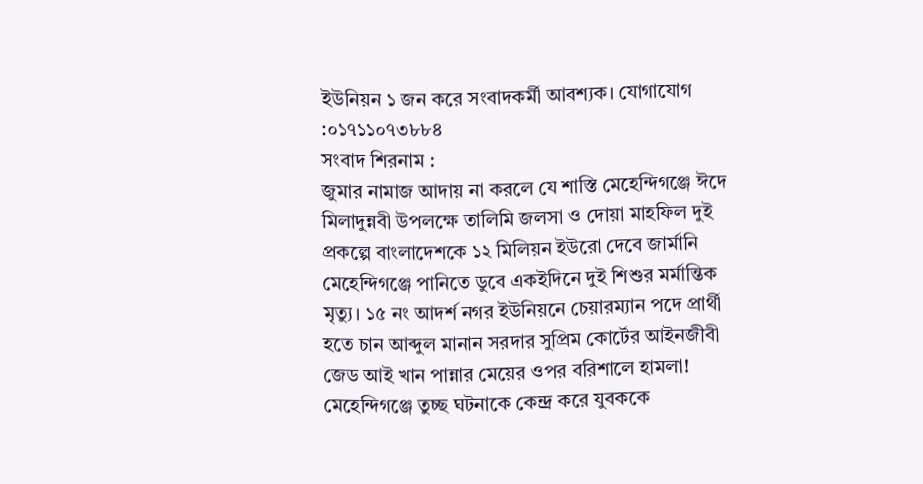ইউনিয়ন ১ জন করে সংবাদকর্মী আবশ্যক। যোগাযোগ :০১৭১১০৭৩৮৮৪
সংবাদ শিরনাম :
জুমার নামাজ আদায় না করলে যে শাস্তি মেহেন্দিগঞ্জে ঈদে মিলাদুন্নবী উপলক্ষে তালিমি জলসা ও দোয়া মাহফিল দুই প্রকল্পে বাংলাদেশকে ১২ মিলিয়ন ইউরো দেবে জার্মানি মেহেন্দিগঞ্জে পানিতে ডুবে একইদিনে দুই শিশুর মর্মান্তিক মৃত্যু। ১৫ নং আদর্শ নগর ইউনিয়নে চেয়ারম্যান পদে প্রার্থী হতে চান আব্দুল মানান সরদার সুপ্রিম কোর্টের আইনজীবী জেড আই খান পান্নার মেয়ের ওপর বরিশালে হামলা! মেহেন্দিগঞ্জে তুচ্ছ ঘটনাকে কেন্দ্র করে যুবককে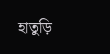হাতুড়ি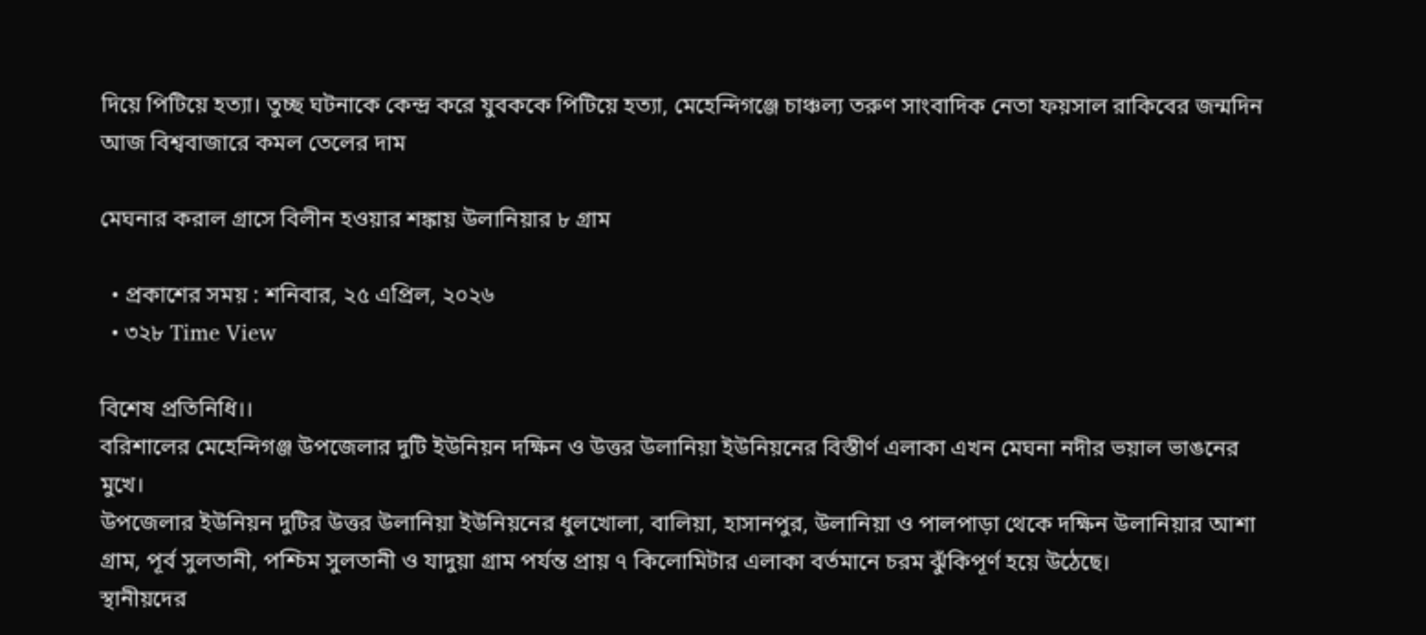দিয়ে পিটিয়ে হত্যা। তুচ্ছ ঘটনাকে কেন্দ্র করে যুবককে পিটিয়ে হত্যা, মেহেন্দিগঞ্জে চাঞ্চল্য তরুণ সাংবাদিক নেতা ফয়সাল রাকিবের জন্মদিন আজ বিশ্ববাজারে কমল তেলের দাম

মেঘনার করাল গ্রাসে বিলীন হওয়ার শঙ্কায় উলানিয়ার ৮ গ্রাম

  • প্রকাশের সময় : শনিবার, ২৫ এপ্রিল, ২০২৬
  • ৩২৮ Time View

বিশেষ প্রতিনিধি।।
বরিশালের মেহেন্দিগঞ্জ উপজেলার দুটি ইউনিয়ন দক্ষিন ও উত্তর উলানিয়া ইউনিয়নের বিস্তীর্ণ এলাকা এখন মেঘনা নদীর ভয়াল ভাঙনের মুখে।
উপজেলার ইউনিয়ন দুটির উত্তর উলানিয়া ইউনিয়নের ধুলখোলা, বালিয়া, হাসানপুর, উলানিয়া ও পালপাড়া থেকে দক্ষিন উলানিয়ার আশা গ্রাম, পূর্ব সুলতানী, পশ্চিম সুলতানী ও যাদুয়া গ্রাম পর্যন্ত প্রায় ৭ কিলোমিটার এলাকা বর্তমানে চরম ঝুঁকিপূর্ণ হয়ে উঠেছে।
স্থানীয়দের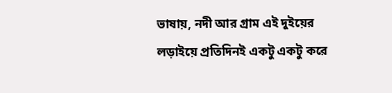ভাষায়, নদী আর গ্রাম এই দুইয়ের লড়াইয়ে প্রতিদিনই একটু একটু করে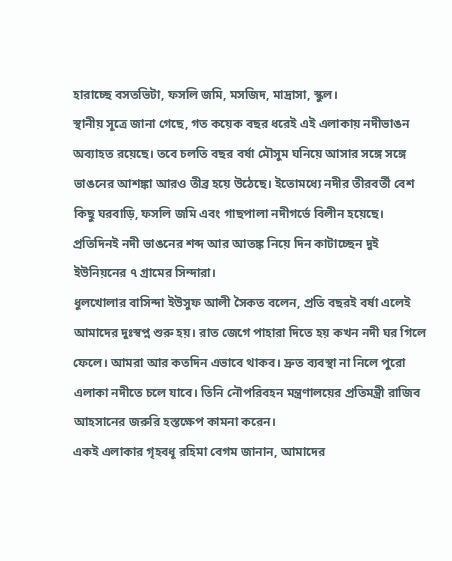হারাচ্ছে বসতভিটা, ফসলি জমি, মসজিদ, মাদ্রাসা, স্কুল।
স্থানীয় সূত্রে জানা গেছে, গত কয়েক বছর ধরেই এই এলাকায় নদীভাঙন অব্যাহত রয়েছে। তবে চলতি বছর বর্ষা মৌসুম ঘনিয়ে আসার সঙ্গে সঙ্গে ভাঙনের আশঙ্কা আরও তীব্র হয়ে উঠেছে। ইতোমধ্যে নদীর তীরবর্তী বেশ কিছু ঘরবাড়ি, ফসলি জমি এবং গাছপালা নদীগর্ভে বিলীন হয়েছে। প্রতিদিনই নদী ভাঙনের শব্দ আর আতঙ্ক নিয়ে দিন কাটাচ্ছেন দুই ইউনিয়নের ৭ গ্রামের সিন্দারা।
ধুলখোলার বাসিন্দা ইউসুফ আলী সৈকত বলেন, প্রতি বছরই বর্ষা এলেই আমাদের দুঃস্বপ্ন শুরু হয়। রাত জেগে পাহারা দিতে হয় কখন নদী ঘর গিলে ফেলে। আমরা আর কতদিন এভাবে থাকব। দ্রুত ব্যবস্থা না নিলে পুরো এলাকা নদীতে চলে যাবে। তিনি নৌপরিবহন মন্ত্রণালয়ের প্রতিমন্ত্রী রাজিব আহসানের জরুরি হস্তক্ষেপ কামনা করেন।
একই এলাকার গৃহবধূ রহিমা বেগম জানান, আমাদের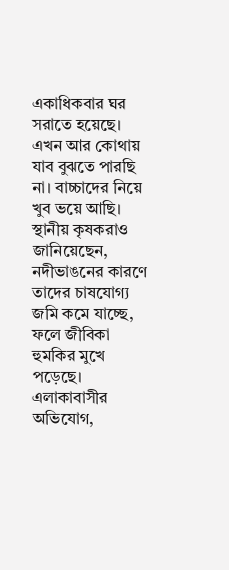একাধিকবার ঘর সরাতে হয়েছে। এখন আর কোথায় যাব বুঝতে পারছি না। বাচ্চাদের নিয়ে খুব ভয়ে আছি।
স্থানীয় কৃষকরাও জানিয়েছেন, নদীভাঙনের কারণে তাদের চাষযোগ্য জমি কমে যাচ্ছে, ফলে জীবিকা হুমকির মুখে পড়েছে।
এলাকাবাসীর অভিযোগ,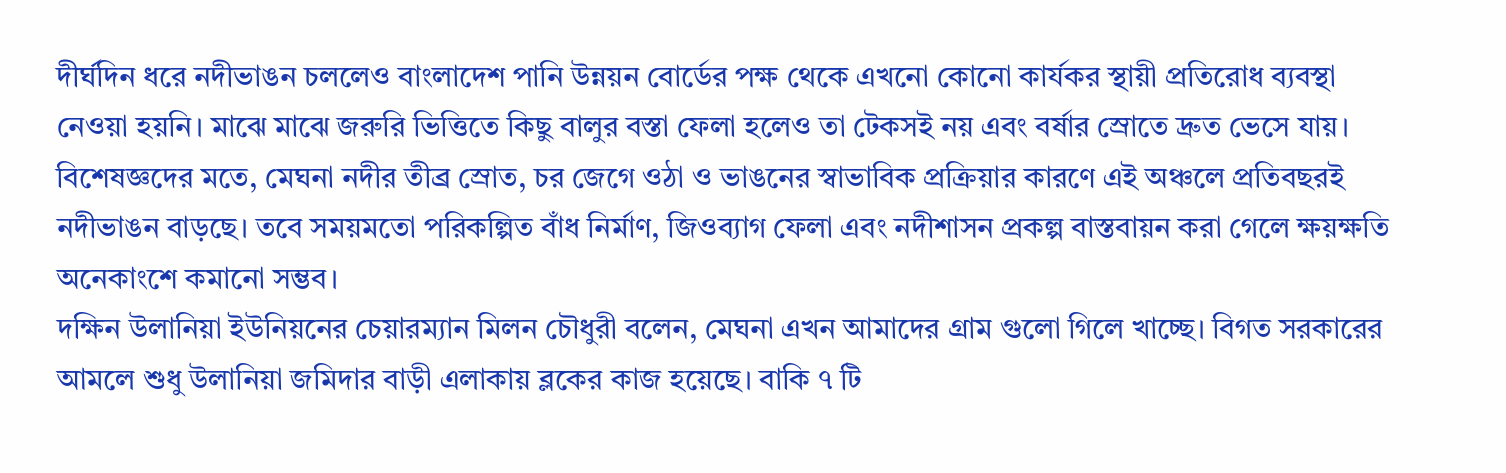দীর্ঘদিন ধরে নদীভাঙন চললেও বাংলাদেশ পানি উন্নয়ন বোর্ডের পক্ষ থেকে এখনো কোনো কার্যকর স্থায়ী প্রতিরোধ ব্যবস্থা নেওয়া হয়নি। মাঝে মাঝে জরুরি ভিত্তিতে কিছু বালুর বস্তা ফেলা হলেও তা টেকসই নয় এবং বর্ষার স্রোতে দ্রুত ভেসে যায়।
বিশেষজ্ঞদের মতে, মেঘনা নদীর তীব্র স্রোত, চর জেগে ওঠা ও ভাঙনের স্বাভাবিক প্রক্রিয়ার কারণে এই অঞ্চলে প্রতিবছরই নদীভাঙন বাড়ছে। তবে সময়মতো পরিকল্পিত বাঁধ নির্মাণ, জিওব্যাগ ফেলা এবং নদীশাসন প্রকল্প বাস্তবায়ন করা গেলে ক্ষয়ক্ষতি অনেকাংশে কমানো সম্ভব।
দক্ষিন উলানিয়া ইউনিয়নের চেয়ারম্যান মিলন চৌধুরী বলেন, মেঘনা এখন আমাদের গ্রাম গুলো গিলে খাচ্ছে। বিগত সরকারের আমলে শুধু উলানিয়া জমিদার বাড়ী এলাকায় ব্লকের কাজ হয়েছে। বাকি ৭ টি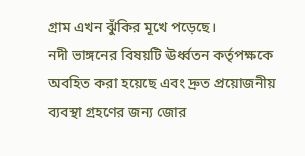গ্রাম এখন ঝুঁকির মূখে পড়েছে।
নদী ভাঙ্গনের বিষয়টি ঊর্ধ্বতন কর্তৃপক্ষকে অবহিত করা হয়েছে এবং দ্রুত প্রয়োজনীয় ব্যবস্থা গ্রহণের জন্য জোর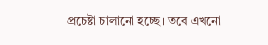প্রচেষ্টা চালানো হচ্ছে। তবে এখনো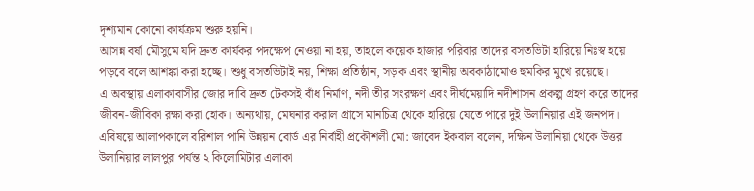দৃশ্যমান কোনো কার্যক্রম শুরু হয়নি।
আসন্ন বর্ষা মৌসুমে যদি দ্রুত কার্যকর পদক্ষেপ নেওয়া না হয়, তাহলে কয়েক হাজার পরিবার তাদের বসতভিটা হারিয়ে নিঃস্ব হয়ে পড়বে বলে আশঙ্কা করা হচ্ছে। শুধু বসতভিটাই নয়, শিক্ষা প্রতিষ্ঠান, সড়ক এবং স্থানীয় অবকাঠামোও হুমকির মুখে রয়েছে।
এ অবস্থায় এলাকাবাসীর জোর দাবি দ্রুত টেকসই বাঁধ নির্মাণ, নদী তীর সংরক্ষণ এবং দীর্ঘমেয়াদি নদীশাসন প্রকল্প গ্রহণ করে তাদের জীবন-জীবিকা রক্ষা করা হোক। অন্যথায়, মেঘনার করাল গ্রাসে মানচিত্র থেকে হারিয়ে যেতে পারে দুই উলানিয়ার এই জনপদ।
এবিষয়ে আলাপকালে বরিশাল পানি উন্নয়ন বোর্ড এর নির্বাহী প্রকৌশলী মো: জাবেদ ইকবাল বলেন, দক্ষিন উলানিয়া থেকে উত্তর উলানিয়ার লালপুর পর্যন্ত ২ কিলোমিটার এলাকা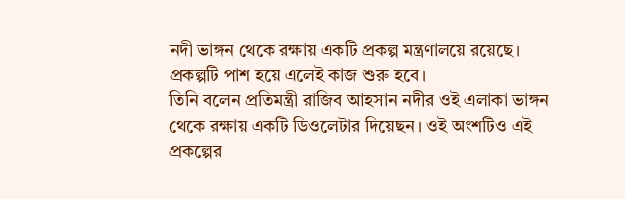নদী ভাঙ্গন থেকে রক্ষায় একটি প্রকল্প মন্ত্রণালয়ে রয়েছে। প্রকল্পটি পাশ হয়ে এলেই কাজ শুরু হবে।
তিনি বলেন প্রতিমন্ত্রী রাজিব আহসান নদীর ওই এলাকা ভাঙ্গন থেকে রক্ষায় একটি ডিওলেটার দিয়েছন। ওই অংশটিও এই প্রকল্পের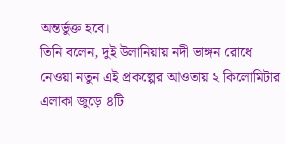অন্তর্ভুক্ত হবে।
তিনি বলেন, দুই উলানিয়ায় নদী ভাঙ্গন রোধে নেওয়া নতুন এই প্রকল্পের আওতায় ২ কিলোমিটার এলাকা জুড়ে ৪টি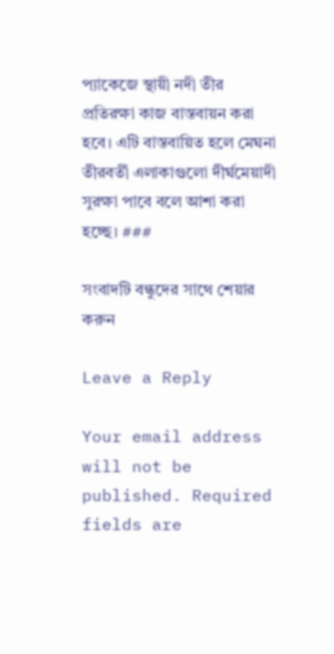প্যাকেজে স্থায়ী নদী তীর প্রতিরক্ষা কাজ বাস্তবায়ন করা হবে। এটি বাস্তবায়িত হলে মেঘনা তীরবর্তী এলাকাগুলো দীর্ঘমেয়াদী সুরক্ষা পাবে বলে আশা করা হচ্ছে। ###

সংবাদটি বন্ধুদের সাথে শেয়ার করুন

Leave a Reply

Your email address will not be published. Required fields are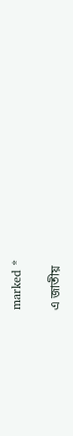marked *

এ জাতীয়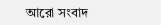আরো সংবাদ